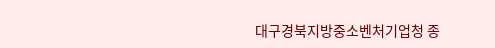대구경북지방중소벤처기업청 종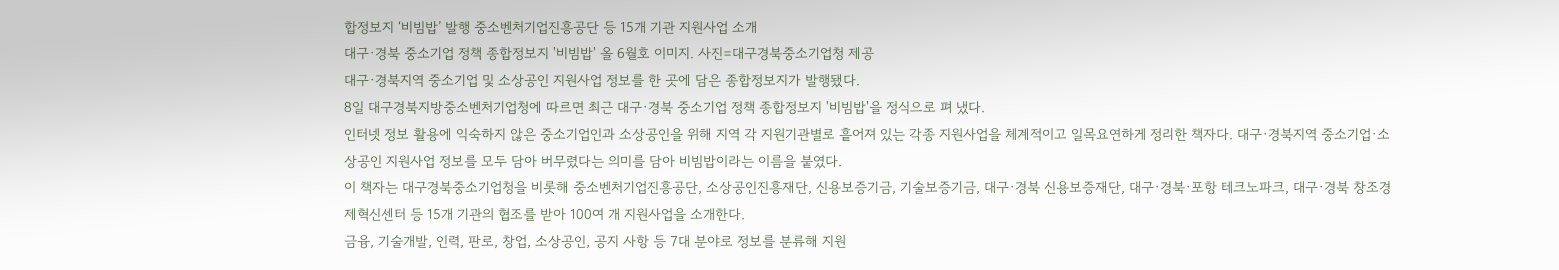합정보지 ‘비빔밥’ 발행 중소벤처기업진흥공단 등 15개 기관 지원사업 소개
대구·경북 중소기업 정책 종합정보지 '비빔밥' 올 6월호 이미지. 사진=대구경북중소기업청 제공
대구·경북지역 중소기업 및 소상공인 지원사업 정보를 한 곳에 담은 종합정보지가 발행됐다.
8일 대구경북지방중소벤처기업청에 따르면 최근 대구·경북 중소기업 정책 종합정보지 '비빔밥'을 정식으로 펴 냈다.
인터넷 정보 활용에 익숙하지 않은 중소기업인과 소상공인을 위해 지역 각 지원기관별로 흩어져 있는 각종 지원사업을 체계적이고 일목요연하게 정리한 책자다. 대구·경북지역 중소기업·소상공인 지원사업 정보를 모두 담아 버무렸다는 의미를 담아 비빔밥이라는 이름을 붙였다.
이 책자는 대구경북중소기업청을 비롯해 중소벤처기업진흥공단, 소상공인진흥재단, 신용보증기금, 기술보증기금, 대구·경북 신용보증재단, 대구·경북·포항 테크노파크, 대구·경북 창조경제혁신센터 등 15개 기관의 협조를 받아 100여 개 지원사업을 소개한다.
금융, 기술개발, 인력, 판로, 창업, 소상공인, 공지 사항 등 7대 분야로 정보를 분류해 지원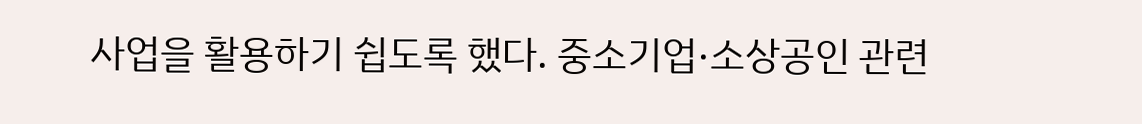사업을 활용하기 쉽도록 했다. 중소기업·소상공인 관련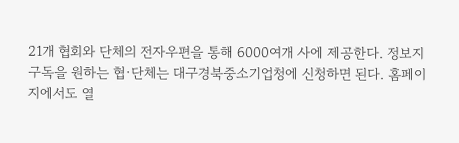21개 협회와 단체의 전자우편을 통해 6000여개 사에 제공한다. 정보지 구독을 원하는 협·단체는 대구경북중소기업청에 신청하면 된다. 홈페이지에서도 열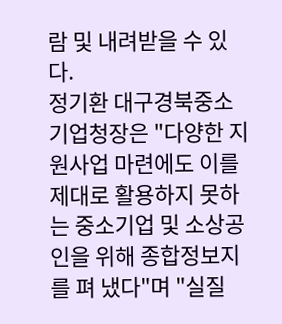람 및 내려받을 수 있다.
정기환 대구경북중소기업청장은 "다양한 지원사업 마련에도 이를 제대로 활용하지 못하는 중소기업 및 소상공인을 위해 종합정보지를 펴 냈다"며 "실질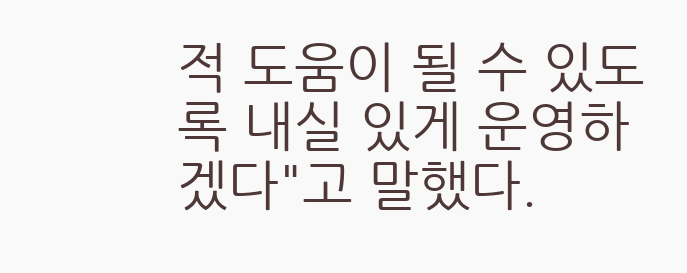적 도움이 될 수 있도록 내실 있게 운영하겠다"고 말했다.